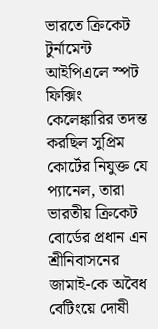ভারতে ক্রিকেট টুর্নামেন্ট আইপিএলে স্পট ফিক্সিং কেলেঙ্কারির তদন্ত করছিল সুপ্রিম কোর্টের নিযুক্ত যে প্যানেল, তারা ভারতীয় ক্রিকেট বোর্ডের প্রধান এন শ্রীনিবাসনের জামাই-কে অবৈধ বেটিংয়ে দোষী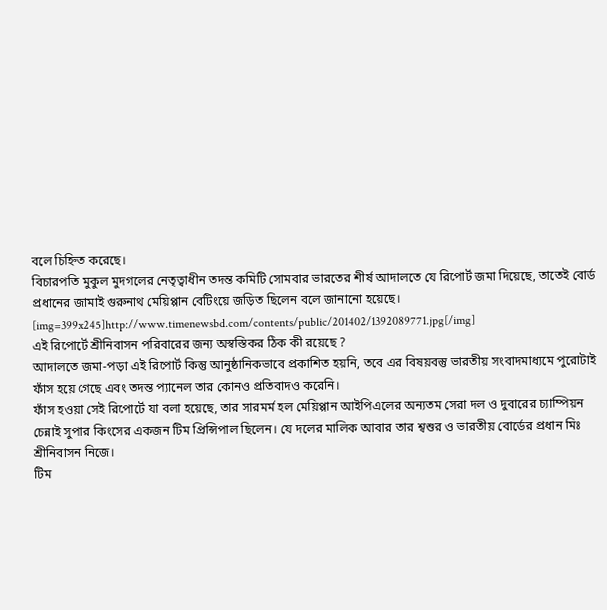বলে চিহ্নিত করেছে।
বিচারপতি মুকুল মুদগলের নেতৃত্বাধীন তদন্ত কমিটি সোমবার ভারতের শীর্ষ আদালতে যে রিপোর্ট জমা দিয়েছে, তাতেই বোর্ড প্রধানের জামাই গুরুনাথ মেয়িপ্পান বেটিংয়ে জড়িত ছিলেন বলে জানানো হয়েছে।
[img=399x245]http://www.timenewsbd.com/contents/public/201402/1392089771.jpg[/img]
এই রিপোর্টে শ্রীনিবাসন পরিবারের জন্য অস্বস্তিকর ঠিক কী রয়েছে ?
আদালতে জমা-পড়া এই রিপোর্ট কিন্তু আনুষ্ঠানিকভাবে প্রকাশিত হয়নি, তবে এর বিষয়বস্তু ভারতীয় সংবাদমাধ্যমে পুরোটাই ফাঁস হয়ে গেছে এবং তদন্ত প্যানেল তার কোনও প্রতিবাদও করেনি।
ফাঁস হওয়া সেই রিপোর্টে যা বলা হয়েছে, তার সারমর্ম হল মেয়িপ্পান আইপিএলের অন্যতম সেরা দল ও দুবারের চ্যাম্পিয়ন চেন্নাই সুপার কিংসের একজন টিম প্রিন্সিপাল ছিলেন। যে দলের মালিক আবার তার শ্বশুর ও ভারতীয় বোর্ডের প্রধান মিঃ শ্রীনিবাসন নিজে।
টিম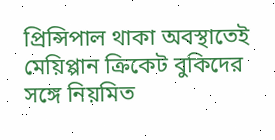প্রিন্সিপাল থাকা অবস্থাতেই মেয়িপ্পান ক্রিকেট বুকিদের সঙ্গে নিয়মিত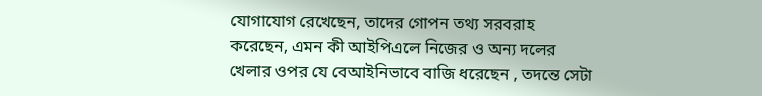যোগাযোগ রেখেছেন, তাদের গোপন তথ্য সরবরাহ করেছেন, এমন কী আইপিএলে নিজের ও অন্য দলের খেলার ওপর যে বেআইনিভাবে বাজি ধরেছেন , তদন্তে সেটা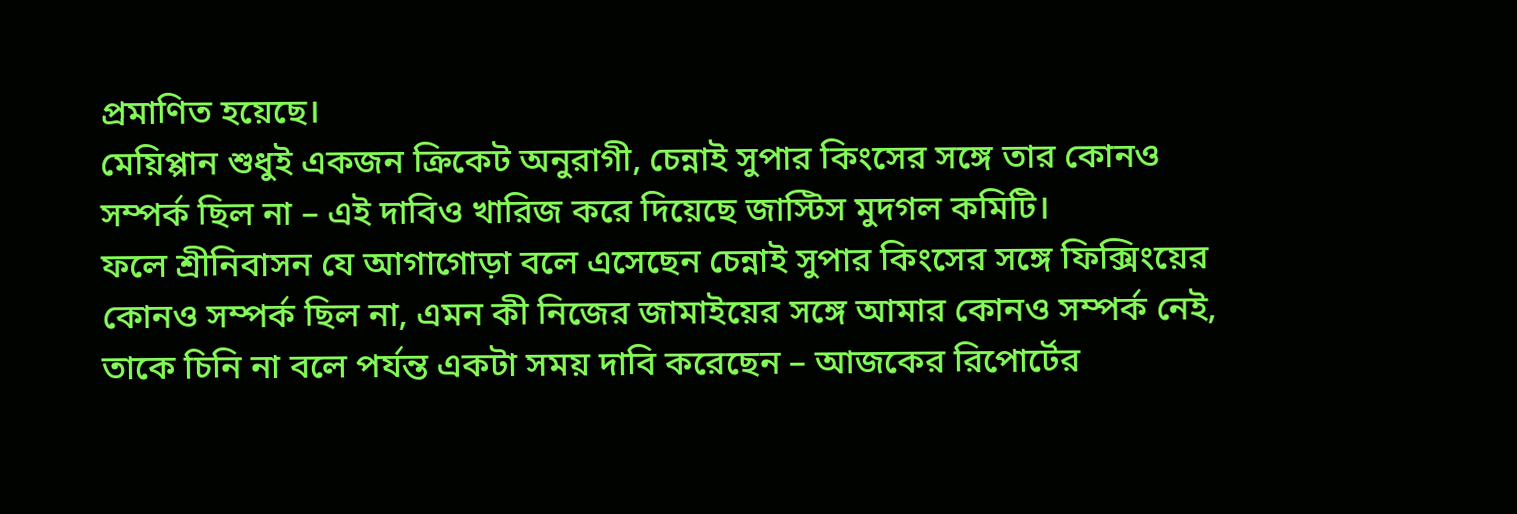প্রমাণিত হয়েছে।
মেয়িপ্পান শুধুই একজন ক্রিকেট অনুরাগী, চেন্নাই সুপার কিংসের সঙ্গে তার কোনও সম্পর্ক ছিল না – এই দাবিও খারিজ করে দিয়েছে জাস্টিস মুদগল কমিটি।
ফলে শ্রীনিবাসন যে আগাগোড়া বলে এসেছেন চেন্নাই সুপার কিংসের সঙ্গে ফিক্সিংয়ের কোনও সম্পর্ক ছিল না, এমন কী নিজের জামাইয়ের সঙ্গে আমার কোনও সম্পর্ক নেই, তাকে চিনি না বলে পর্যন্ত একটা সময় দাবি করেছেন – আজকের রিপোর্টের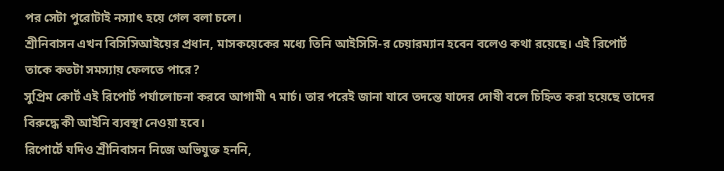পর সেটা পুরোটাই নস্যাৎ হয়ে গেল বলা চলে।
শ্রীনিবাসন এখন বিসিসিআইয়ের প্রধান, মাসকয়েকের মধ্যে তিনি আইসিসি-র চেয়ারম্যান হবেন বলেও কথা রয়েছে। এই রিপোর্ট তাকে কতটা সমস্যায় ফেলতে পারে?
সুপ্রিম কোর্ট এই রিপোর্ট পর্যালোচনা করবে আগামী ৭ মার্চ। তার পরেই জানা যাবে তদন্তে যাদের দোষী বলে চিহ্নিত করা হয়েছে তাদের বিরুদ্ধে কী আইনি ব্যবস্থা নেওয়া হবে।
রিপোর্টে যদিও শ্রীনিবাসন নিজে অভিযুক্ত হননি,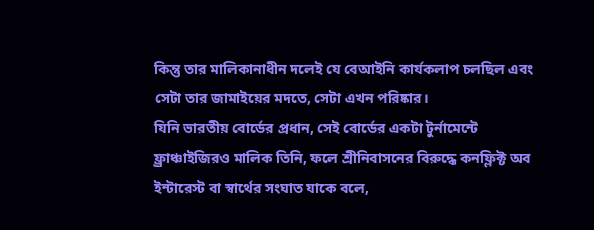কিন্তু তার মালিকানাধীন দলেই যে বেআইনি কার্যকলাপ চলছিল এবং সেটা তার জামাইয়ের মদতে, সেটা এখন পরিষ্কার।
যিনি ভারতীয় বোর্ডের প্রধান, সেই বোর্ডের একটা টুর্নামেন্টে ফ্র্রাঞ্চাইজিরও মালিক তিনি, ফলে শ্রীনিবাসনের বিরুদ্ধে কনফ্লিক্ট অব ইন্টারেস্ট বা স্বার্থের সংঘাত যাকে বলে,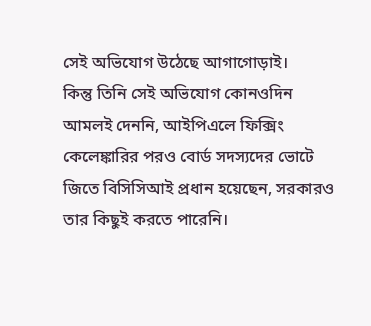সেই অভিযোগ উঠেছে আগাগোড়াই।
কিন্তু তিনি সেই অভিযোগ কোনওদিন আমলই দেননি, আইপিএলে ফিক্সিং কেলেঙ্কারির পরও বোর্ড সদস্যদের ভোটে জিতে বিসিসিআই প্রধান হয়েছেন, সরকারও তার কিছুই করতে পারেনি।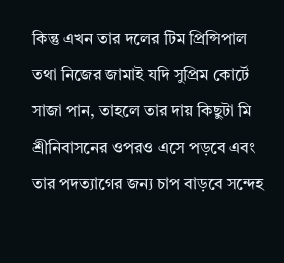কিন্তু এখন তার দলের টিম প্রিন্সিপাল তথা নিজের জামাই যদি সুপ্রিম কোর্টে সাজা পান, তাহলে তার দায় কিছুটা মি শ্রীনিবাসনের ওপরও এসে পড়বে এবং তার পদত্যাগের জন্য চাপ বাড়বে সন্দেহ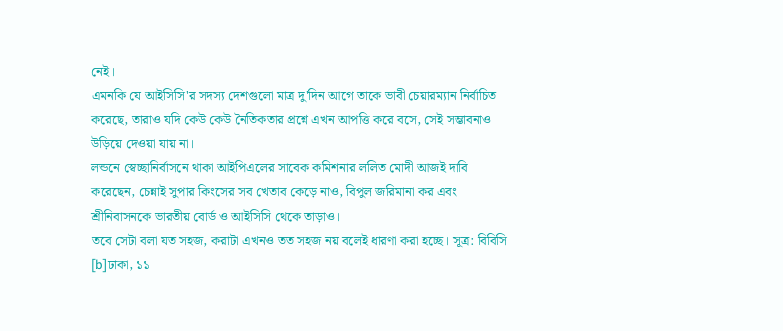নেই।
এমনকি যে আইসিসি'র সদস্য দেশগুলো মাত্র দু'দিন আগে তাকে ভাবী চেয়ারম্যান নির্বাচিত করেছে, তারাও যদি কেউ কেউ নৈতিকতার প্রশ্নে এখন আপত্তি করে বসে, সেই সম্ভাবনাও উড়িয়ে দেওয়া যায় না।
লন্ডনে স্বেচ্ছানির্বাসনে থাকা আইপিএলের সাবেক কমিশনার ললিত মোদী আজই দাবি করেছেন, চেন্নাই সুপার কিংসের সব খেতাব কেড়ে নাও, বিপুল জরিমানা কর এবং শ্রীনিবাসনকে ভারতীয় বোর্ড ও আইসিসি থেকে তাড়াও।
তবে সেটা বলা যত সহজ, করাটা এখনও তত সহজ নয় বলেই ধারণা করা হচ্ছে। সূত্র: বিবিসি
[b]ঢাকা, ১১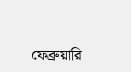ফেব্রুয়ারি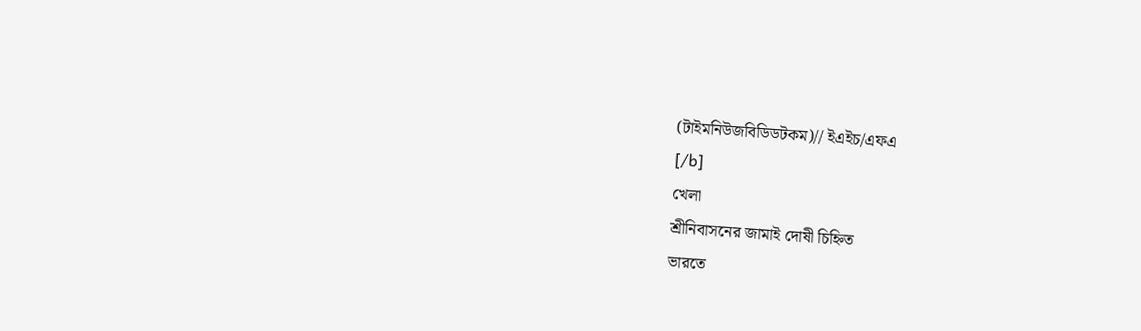(টাইমনিউজবিডিডটকম)// ইএইচ/এফএ
[/b]
খেলা
শ্রীনিবাসনের জামাই দোষী চিহ্নিত
ভারতে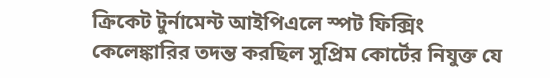ক্রিকেট টুর্নামেন্ট আইপিএলে স্পট ফিক্সিং কেলেঙ্কারির তদন্ত করছিল সুপ্রিম কোর্টের নিযুক্ত যে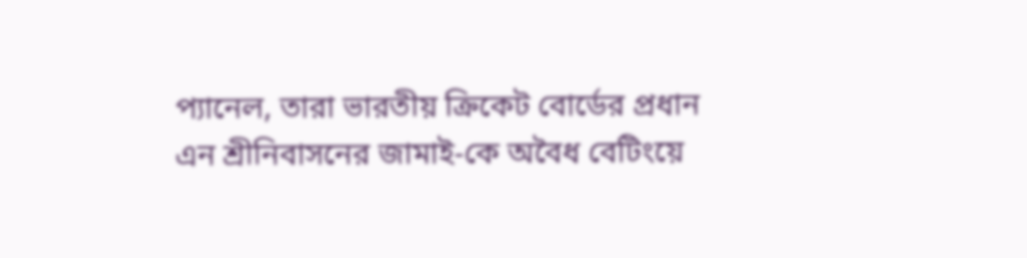প্যানেল, তারা ভারতীয় ক্রিকেট বোর্ডের প্রধান এন শ্রীনিবাসনের জামাই-কে অবৈধ বেটিংয়ে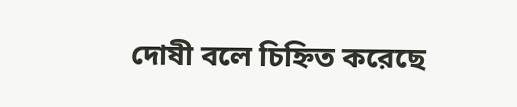দোষী বলে চিহ্নিত করেছে